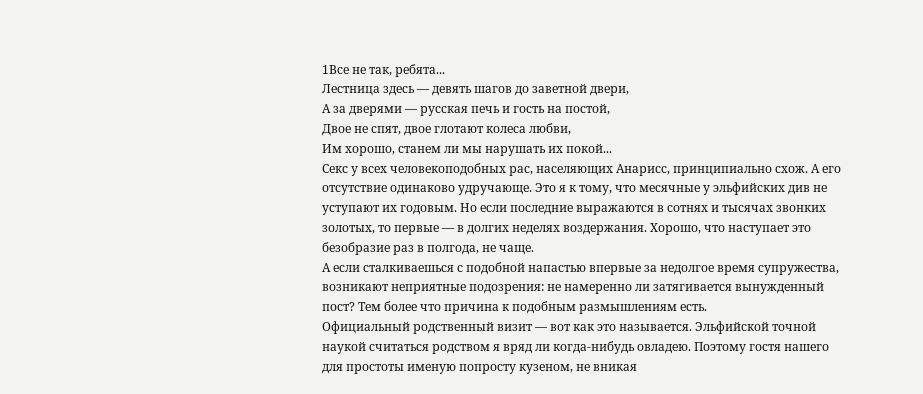1Все не так, ребята...
Лестница здесь — девять шагов до заветной двери,
А за дверями — русская печь и гость на постой,
Двое не спят, двое глотают колеса любви,
Им хорошо, станем ли мы нарушать их покой...
Секс у всех человекоподобных рас, населяющих Анарисс, принципиально схож. А его отсутствие одинаково удручающе. Это я к тому, что месячные у эльфийских див не уступают их годовым. Но если последние выражаются в сотнях и тысячах звонких золотых, то первые — в долгих неделях воздержания. Хорошо, что наступает это безобразие раз в полгода, не чаще.
А если сталкиваешься с подобной напастью впервые за недолгое время супружества, возникают неприятные подозрения: не намеренно ли затягивается вынужденный пост? Тем более что причина к подобным размышлениям есть.
Официальный родственный визит — вот как это называется. Эльфийской точной наукой считаться родством я вряд ли когда-нибудь овладею. Поэтому гостя нашего для простоты именую попросту кузеном, не вникая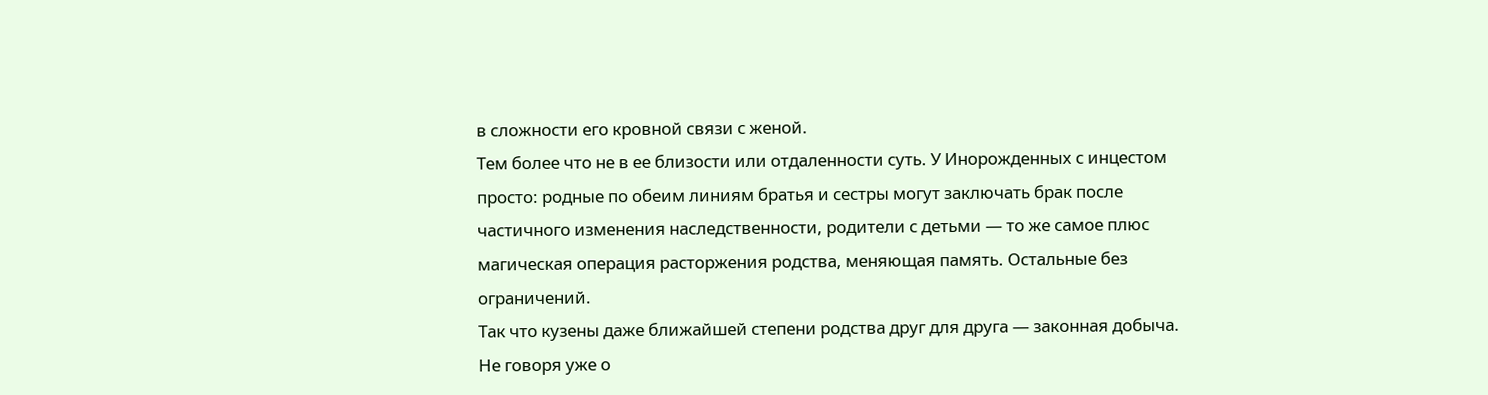в сложности его кровной связи с женой.
Тем более что не в ее близости или отдаленности суть. У Инорожденных с инцестом просто: родные по обеим линиям братья и сестры могут заключать брак после частичного изменения наследственности, родители с детьми — то же самое плюс магическая операция расторжения родства, меняющая память. Остальные без ограничений.
Так что кузены даже ближайшей степени родства друг для друга — законная добыча. Не говоря уже о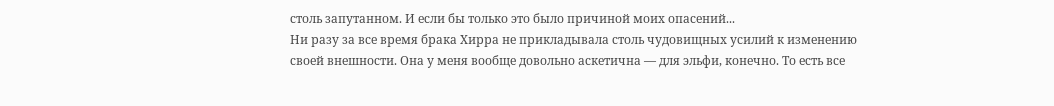столь запутанном. И если бы только это было причиной моих опасений...
Ни разу за все время брака Хирра не прикладывала столь чудовищных усилий к изменению своей внешности. Она у меня вообще довольно аскетична — для эльфи, конечно. То есть все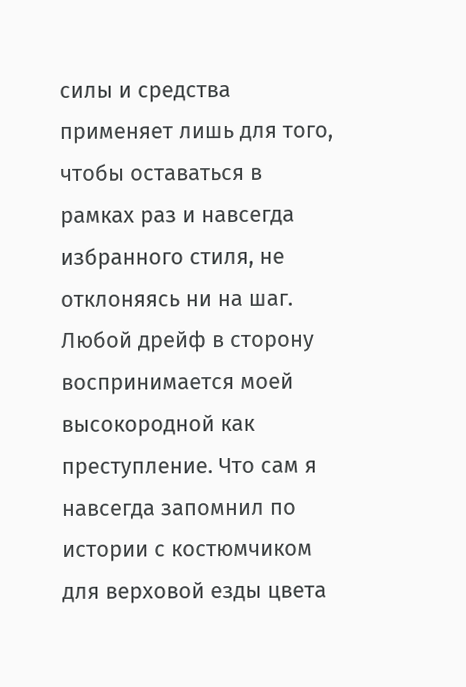силы и средства применяет лишь для того, чтобы оставаться в рамках раз и навсегда избранного стиля, не отклоняясь ни на шаг. Любой дрейф в сторону воспринимается моей высокородной как преступление. Что сам я навсегда запомнил по истории с костюмчиком для верховой езды цвета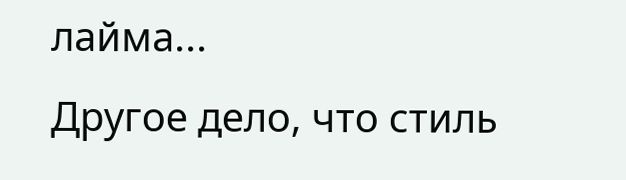лайма...
Другое дело, что стиль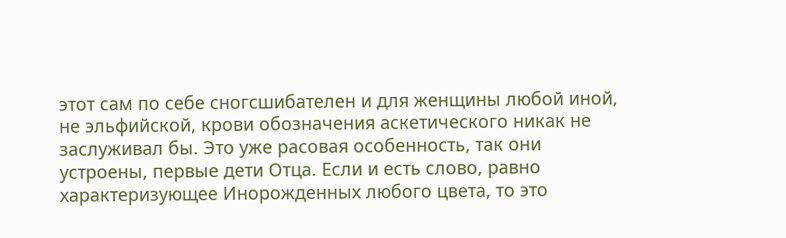этот сам по себе сногсшибателен и для женщины любой иной, не эльфийской, крови обозначения аскетического никак не заслуживал бы. Это уже расовая особенность, так они устроены, первые дети Отца. Если и есть слово, равно характеризующее Инорожденных любого цвета, то это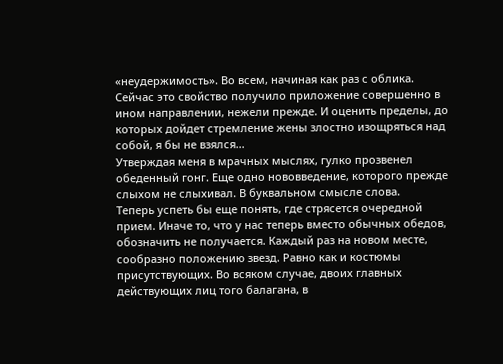«неудержимость». Во всем, начиная как раз с облика.
Сейчас это свойство получило приложение совершенно в ином направлении, нежели прежде. И оценить пределы, до которых дойдет стремление жены злостно изощряться над собой, я бы не взялся...
Утверждая меня в мрачных мыслях, гулко прозвенел обеденный гонг. Еще одно нововведение, которого прежде слыхом не слыхивал. В буквальном смысле слова.
Теперь успеть бы еще понять, где стрясется очередной прием. Иначе то, что у нас теперь вместо обычных обедов, обозначить не получается. Каждый раз на новом месте, сообразно положению звезд. Равно как и костюмы присутствующих. Во всяком случае, двоих главных действующих лиц того балагана, в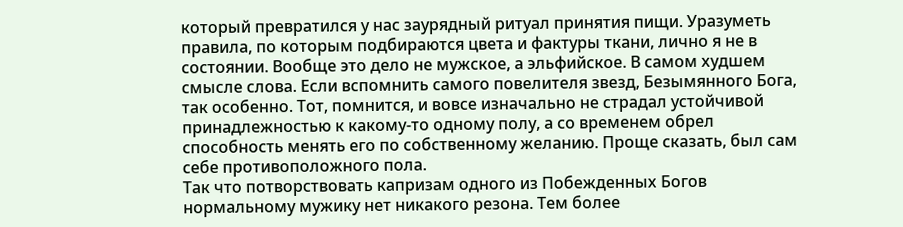который превратился у нас заурядный ритуал принятия пищи. Уразуметь правила, по которым подбираются цвета и фактуры ткани, лично я не в состоянии. Вообще это дело не мужское, а эльфийское. В самом худшем смысле слова. Если вспомнить самого повелителя звезд, Безымянного Бога, так особенно. Тот, помнится, и вовсе изначально не страдал устойчивой принадлежностью к какому-то одному полу, а со временем обрел способность менять его по собственному желанию. Проще сказать, был сам себе противоположного пола.
Так что потворствовать капризам одного из Побежденных Богов нормальному мужику нет никакого резона. Тем более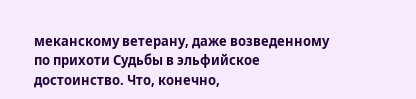меканскому ветерану, даже возведенному по прихоти Судьбы в эльфийское достоинство. Что, конечно,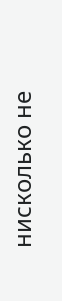нисколько не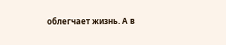облегчает жизнь. А в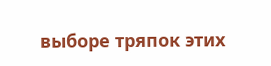выборе тряпок этих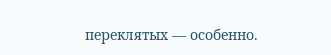переклятых — особенно.